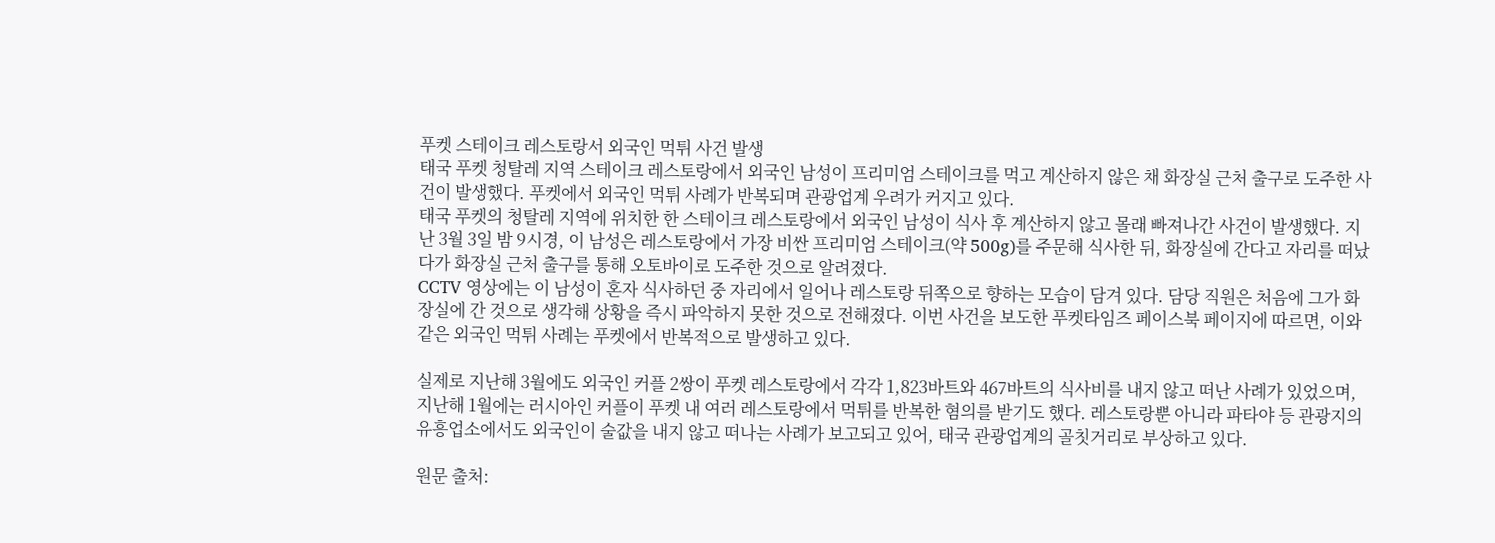푸켓 스테이크 레스토랑서 외국인 먹튀 사건 발생
태국 푸켓 청탈레 지역 스테이크 레스토랑에서 외국인 남성이 프리미엄 스테이크를 먹고 계산하지 않은 채 화장실 근처 출구로 도주한 사건이 발생했다. 푸켓에서 외국인 먹튀 사례가 반복되며 관광업계 우려가 커지고 있다.
태국 푸켓의 청탈레 지역에 위치한 한 스테이크 레스토랑에서 외국인 남성이 식사 후 계산하지 않고 몰래 빠져나간 사건이 발생했다. 지난 3월 3일 밤 9시경, 이 남성은 레스토랑에서 가장 비싼 프리미엄 스테이크(약 500g)를 주문해 식사한 뒤, 화장실에 간다고 자리를 떠났다가 화장실 근처 출구를 통해 오토바이로 도주한 것으로 알려졌다.
CCTV 영상에는 이 남성이 혼자 식사하던 중 자리에서 일어나 레스토랑 뒤쪽으로 향하는 모습이 담겨 있다. 담당 직원은 처음에 그가 화장실에 간 것으로 생각해 상황을 즉시 파악하지 못한 것으로 전해졌다. 이번 사건을 보도한 푸켓타임즈 페이스북 페이지에 따르면, 이와 같은 외국인 먹튀 사례는 푸켓에서 반복적으로 발생하고 있다.

실제로 지난해 3월에도 외국인 커플 2쌍이 푸켓 레스토랑에서 각각 1,823바트와 467바트의 식사비를 내지 않고 떠난 사례가 있었으며, 지난해 1월에는 러시아인 커플이 푸켓 내 여러 레스토랑에서 먹튀를 반복한 혐의를 받기도 했다. 레스토랑뿐 아니라 파타야 등 관광지의 유흥업소에서도 외국인이 술값을 내지 않고 떠나는 사례가 보고되고 있어, 태국 관광업계의 골칫거리로 부상하고 있다.

원문 출처: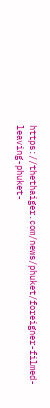https://thethaiger.com/news/phuket/foreigner-filmed-leaving-phuket-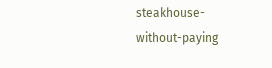steakhouse-without-paying